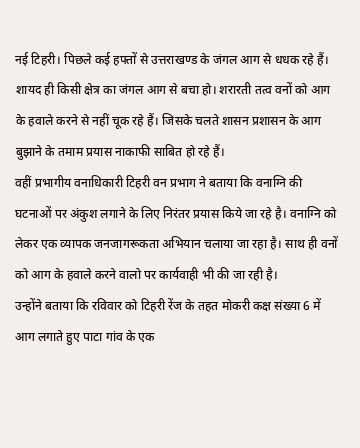नई टिहरी। पिछले कई हफ्तों से उत्तराखण्ड के जंगल आग से धधक रहे हैं। शायद ही किसी क्षेत्र का जंगल आग से बचा हो। शरारती तत्व वनों को आग के हवाले करने से नहीं चूक रहे हैं। जिसके चलते शासन प्रशासन के आग बुझाने के तमाम प्रयास नाकाफी साबित हो रहे हैं।
वहीं प्रभागीय वनाधिकारी टिहरी वन प्रभाग ने बताया कि वनाग्नि की घटनाओं पर अंकुश लगाने के लिए निरंतर प्रयास किये जा रहे है। वनाग्नि को लेकर एक व्यापक जनजागरूकता अभियान चलाया जा रहा है। साथ ही वनों को आग के हवाले करने वालो पर कार्यवाही भी की जा रही है।
उन्होंने बताया कि रविवार को टिहरी रेंज के तहत मोकरी कक्ष संख्या 6 में आग लगाते हुए पाटा गांव के एक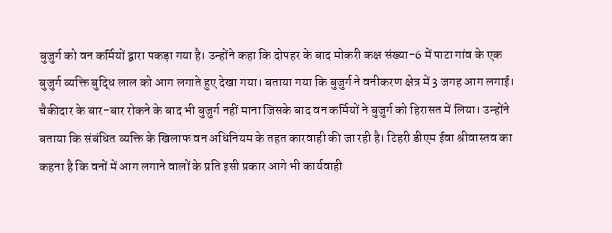बुजुर्ग को वन कर्मियों द्वारा पकड़ा गया है। उन्होंने कहा कि दोपहर के बाद मोकरी कक्ष संख्या-6 में पाटा गांव के एक बुजुर्ग व्यक्ति बुद्धि लाल को आग लगाते हुए देखा गया। बताया गया कि बुजुर्ग ने वनीकरण क्षेत्र में 3 जगह आग लगाई।
चैकीदार के बार-बार रोकने के बाद भी बुजुर्ग नहीं माना जिसके बाद वन कर्मियों ने बुजुर्ग को हिरासत में लिया। उन्होंने बताया कि संबंधित व्यक्ति के खिलाफ वन अधिनियम के तहत कारवाही की जा रही है। टिहरी डीएम ईवा श्रीवास्तव का कहना है कि वनों में आग लगाने वालों के प्रति इसी प्रकार आगे भी कार्यवाही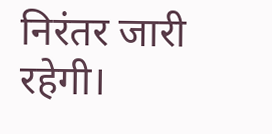निरंतर जारी रहेगी।